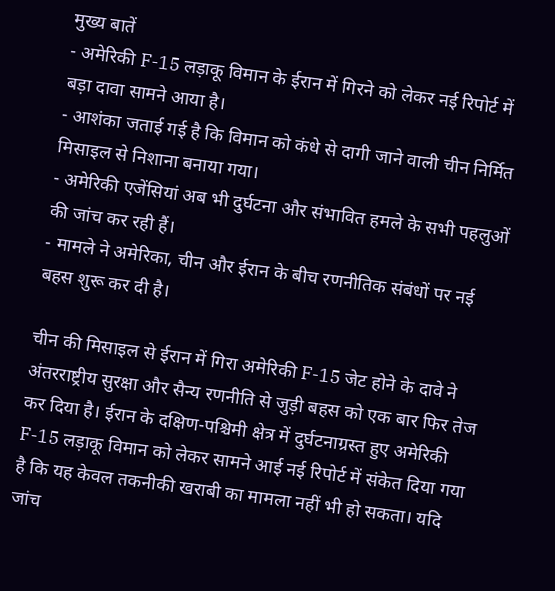मुख्य बातें
- अमेरिकी F-15 लड़ाकू विमान के ईरान में गिरने को लेकर नई रिपोर्ट में बड़ा दावा सामने आया है।
- आशंका जताई गई है कि विमान को कंधे से दागी जाने वाली चीन निर्मित मिसाइल से निशाना बनाया गया।
- अमेरिकी एजेंसियां अब भी दुर्घटना और संभावित हमले के सभी पहलुओं की जांच कर रही हैं।
- मामले ने अमेरिका, चीन और ईरान के बीच रणनीतिक संबंधों पर नई बहस शुरू कर दी है।

चीन की मिसाइल से ईरान में गिरा अमेरिकी F-15 जेट होने के दावे ने अंतरराष्ट्रीय सुरक्षा और सैन्य रणनीति से जुड़ी बहस को एक बार फिर तेज कर दिया है। ईरान के दक्षिण-पश्चिमी क्षेत्र में दुर्घटनाग्रस्त हुए अमेरिकी F-15 लड़ाकू विमान को लेकर सामने आई नई रिपोर्ट में संकेत दिया गया है कि यह केवल तकनीकी खराबी का मामला नहीं भी हो सकता। यदि जांच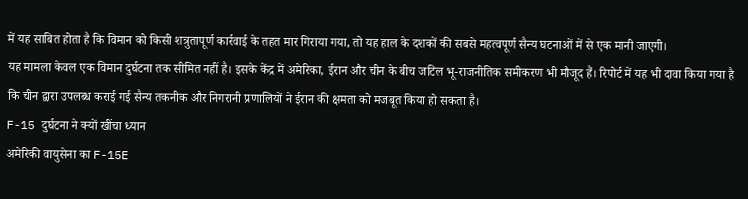में यह साबित होता है कि विमान को किसी शत्रुतापूर्ण कार्रवाई के तहत मार गिराया गया, तो यह हाल के दशकों की सबसे महत्वपूर्ण सैन्य घटनाओं में से एक मानी जाएगी।
यह मामला केवल एक विमान दुर्घटना तक सीमित नहीं है। इसके केंद्र में अमेरिका, ईरान और चीन के बीच जटिल भू-राजनीतिक समीकरण भी मौजूद हैं। रिपोर्ट में यह भी दावा किया गया है कि चीन द्वारा उपलब्ध कराई गई सैन्य तकनीक और निगरानी प्रणालियों ने ईरान की क्षमता को मजबूत किया हो सकता है।
F-15 दुर्घटना ने क्यों खींचा ध्यान
अमेरिकी वायुसेना का F-15E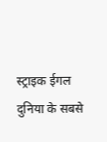स्ट्राइक ईगल दुनिया के सबसे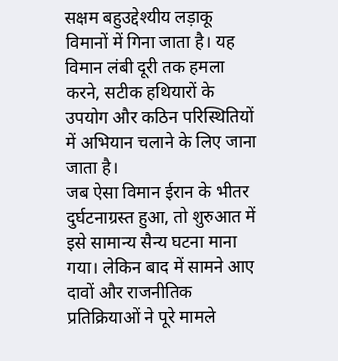सक्षम बहुउद्देश्यीय लड़ाकू विमानों में गिना जाता है। यह विमान लंबी दूरी तक हमला करने, सटीक हथियारों के उपयोग और कठिन परिस्थितियों में अभियान चलाने के लिए जाना जाता है।
जब ऐसा विमान ईरान के भीतर दुर्घटनाग्रस्त हुआ, तो शुरुआत में इसे सामान्य सैन्य घटना माना गया। लेकिन बाद में सामने आए दावों और राजनीतिक प्रतिक्रियाओं ने पूरे मामले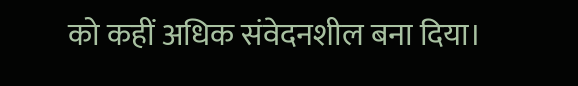को कहीं अधिक संवेदनशील बना दिया।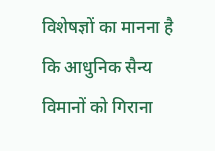विशेषज्ञों का मानना है कि आधुनिक सैन्य विमानों को गिराना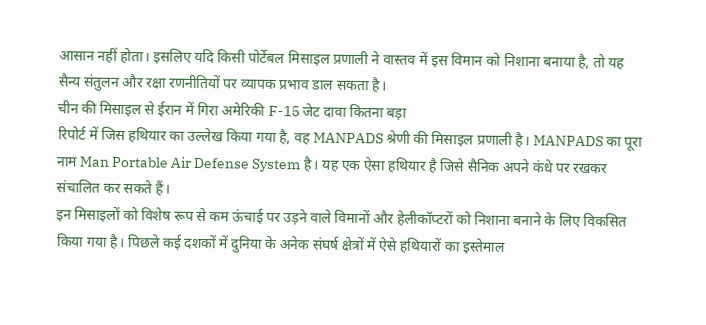आसान नहीं होता। इसलिए यदि किसी पोर्टेबल मिसाइल प्रणाली ने वास्तव में इस विमान को निशाना बनाया है, तो यह सैन्य संतुलन और रक्षा रणनीतियों पर व्यापक प्रभाव डाल सकता है।
चीन की मिसाइल से ईरान में गिरा अमेरिकी F-15 जेट दावा कितना बड़ा
रिपोर्ट में जिस हथियार का उल्लेख किया गया है, वह MANPADS श्रेणी की मिसाइल प्रणाली है। MANPADS का पूरा नाम Man Portable Air Defense System है। यह एक ऐसा हथियार है जिसे सैनिक अपने कंधे पर रखकर संचालित कर सकते हैं।
इन मिसाइलों को विशेष रूप से कम ऊंचाई पर उड़ने वाले विमानों और हेलीकॉप्टरों को निशाना बनाने के लिए विकसित किया गया है। पिछले कई दशकों में दुनिया के अनेक संघर्ष क्षेत्रों में ऐसे हथियारों का इस्तेमाल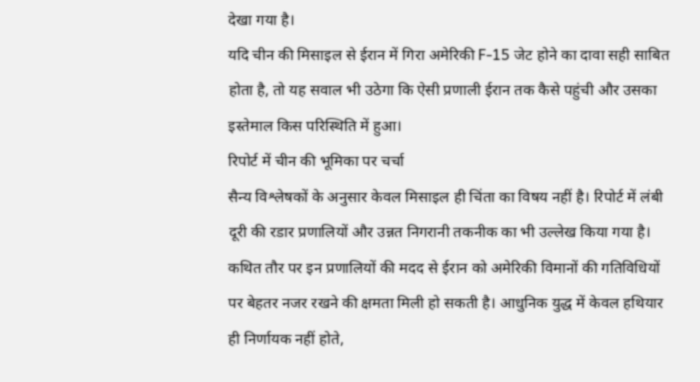देखा गया है।
यदि चीन की मिसाइल से ईरान में गिरा अमेरिकी F-15 जेट होने का दावा सही साबित होता है, तो यह सवाल भी उठेगा कि ऐसी प्रणाली ईरान तक कैसे पहुंची और उसका इस्तेमाल किस परिस्थिति में हुआ।
रिपोर्ट में चीन की भूमिका पर चर्चा
सैन्य विश्लेषकों के अनुसार केवल मिसाइल ही चिंता का विषय नहीं है। रिपोर्ट में लंबी दूरी की रडार प्रणालियों और उन्नत निगरानी तकनीक का भी उल्लेख किया गया है।
कथित तौर पर इन प्रणालियों की मदद से ईरान को अमेरिकी विमानों की गतिविधियों पर बेहतर नजर रखने की क्षमता मिली हो सकती है। आधुनिक युद्ध में केवल हथियार ही निर्णायक नहीं होते,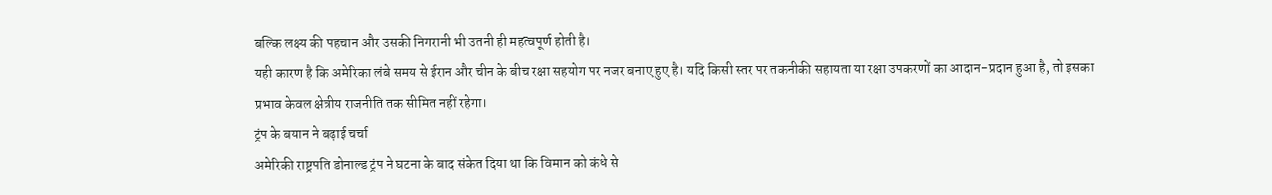बल्कि लक्ष्य की पहचान और उसकी निगरानी भी उतनी ही महत्वपूर्ण होती है।
यही कारण है कि अमेरिका लंबे समय से ईरान और चीन के बीच रक्षा सहयोग पर नजर बनाए हुए है। यदि किसी स्तर पर तकनीकी सहायता या रक्षा उपकरणों का आदान-प्रदान हुआ है, तो इसका प्रभाव केवल क्षेत्रीय राजनीति तक सीमित नहीं रहेगा।
ट्रंप के बयान ने बढ़ाई चर्चा
अमेरिकी राष्ट्रपति डोनाल्ड ट्रंप ने घटना के बाद संकेत दिया था कि विमान को कंधे से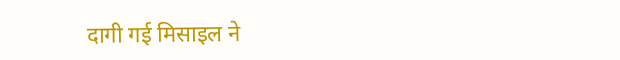दागी गई मिसाइल ने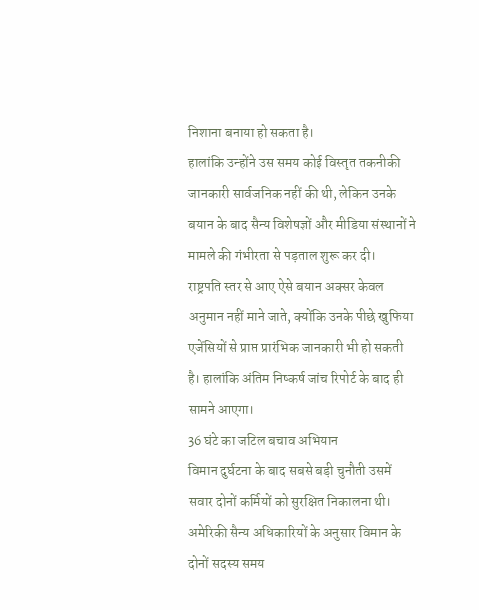निशाना बनाया हो सकता है।
हालांकि उन्होंने उस समय कोई विस्तृत तकनीकी जानकारी सार्वजनिक नहीं की थी, लेकिन उनके बयान के बाद सैन्य विशेषज्ञों और मीडिया संस्थानों ने मामले की गंभीरता से पड़ताल शुरू कर दी।
राष्ट्रपति स्तर से आए ऐसे बयान अक्सर केवल अनुमान नहीं माने जाते, क्योंकि उनके पीछे खुफिया एजेंसियों से प्राप्त प्रारंभिक जानकारी भी हो सकती है। हालांकि अंतिम निष्कर्ष जांच रिपोर्ट के बाद ही सामने आएगा।
36 घंटे का जटिल बचाव अभियान
विमान दुर्घटना के बाद सबसे बड़ी चुनौती उसमें सवार दोनों कर्मियों को सुरक्षित निकालना थी।
अमेरिकी सैन्य अधिकारियों के अनुसार विमान के दोनों सदस्य समय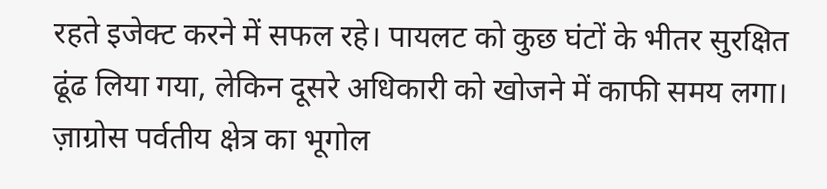रहते इजेक्ट करने में सफल रहे। पायलट को कुछ घंटों के भीतर सुरक्षित ढूंढ लिया गया, लेकिन दूसरे अधिकारी को खोजने में काफी समय लगा।
ज़ाग्रोस पर्वतीय क्षेत्र का भूगोल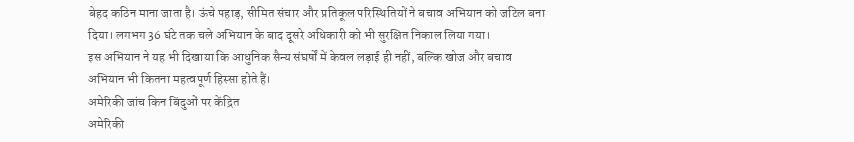बेहद कठिन माना जाता है। ऊंचे पहाड़, सीमित संचार और प्रतिकूल परिस्थितियों ने बचाव अभियान को जटिल बना दिया। लगभग 36 घंटे तक चले अभियान के बाद दूसरे अधिकारी को भी सुरक्षित निकाल लिया गया।
इस अभियान ने यह भी दिखाया कि आधुनिक सैन्य संघर्षों में केवल लड़ाई ही नहीं, बल्कि खोज और बचाव अभियान भी कितना महत्वपूर्ण हिस्सा होते हैं।
अमेरिकी जांच किन बिंदुओं पर केंद्रित
अमेरिकी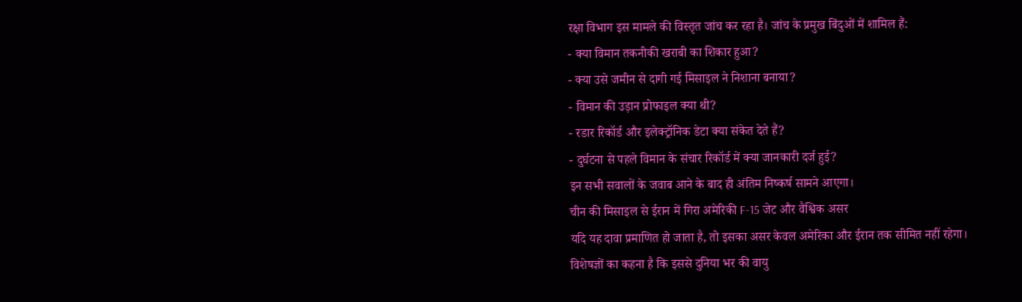रक्षा विभाग इस मामले की विस्तृत जांच कर रहा है। जांच के प्रमुख बिंदुओं में शामिल हैं:
- क्या विमान तकनीकी खराबी का शिकार हुआ?
- क्या उसे जमीन से दागी गई मिसाइल ने निशाना बनाया?
- विमान की उड़ान प्रोफाइल क्या थी?
- रडार रिकॉर्ड और इलेक्ट्रॉनिक डेटा क्या संकेत देते हैं?
- दुर्घटना से पहले विमान के संचार रिकॉर्ड में क्या जानकारी दर्ज हुई?
इन सभी सवालों के जवाब आने के बाद ही अंतिम निष्कर्ष सामने आएगा।
चीन की मिसाइल से ईरान में गिरा अमेरिकी F-15 जेट और वैश्विक असर
यदि यह दावा प्रमाणित हो जाता है, तो इसका असर केवल अमेरिका और ईरान तक सीमित नहीं रहेगा।
विशेषज्ञों का कहना है कि इससे दुनिया भर की वायु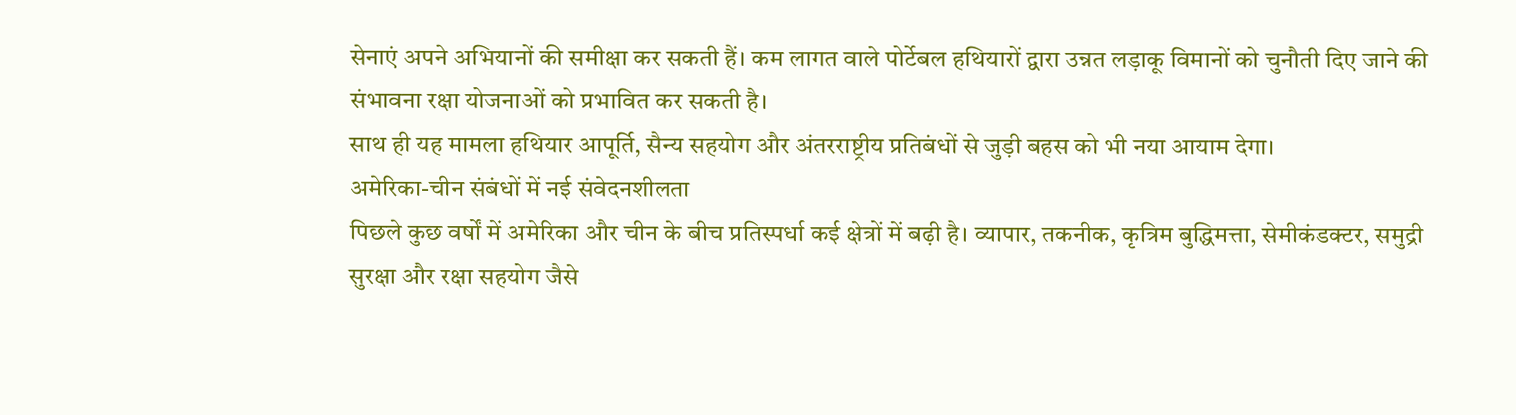सेनाएं अपने अभियानों की समीक्षा कर सकती हैं। कम लागत वाले पोर्टेबल हथियारों द्वारा उन्नत लड़ाकू विमानों को चुनौती दिए जाने की संभावना रक्षा योजनाओं को प्रभावित कर सकती है।
साथ ही यह मामला हथियार आपूर्ति, सैन्य सहयोग और अंतरराष्ट्रीय प्रतिबंधों से जुड़ी बहस को भी नया आयाम देगा।
अमेरिका-चीन संबंधों में नई संवेदनशीलता
पिछले कुछ वर्षों में अमेरिका और चीन के बीच प्रतिस्पर्धा कई क्षेत्रों में बढ़ी है। व्यापार, तकनीक, कृत्रिम बुद्धिमत्ता, सेमीकंडक्टर, समुद्री सुरक्षा और रक्षा सहयोग जैसे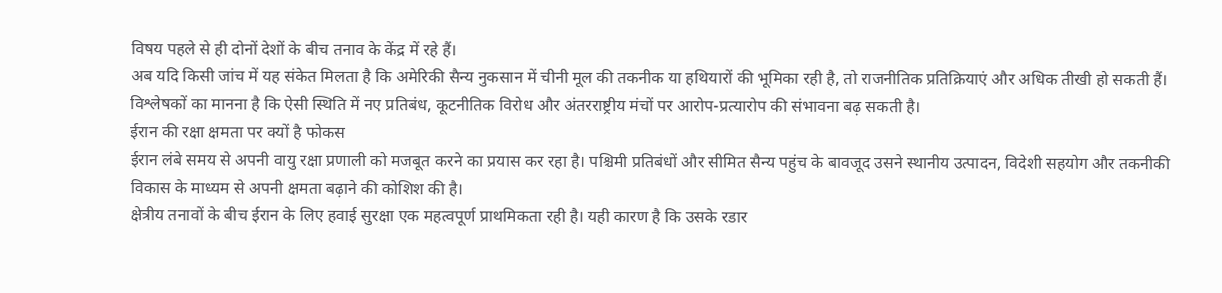विषय पहले से ही दोनों देशों के बीच तनाव के केंद्र में रहे हैं।
अब यदि किसी जांच में यह संकेत मिलता है कि अमेरिकी सैन्य नुकसान में चीनी मूल की तकनीक या हथियारों की भूमिका रही है, तो राजनीतिक प्रतिक्रियाएं और अधिक तीखी हो सकती हैं।
विश्लेषकों का मानना है कि ऐसी स्थिति में नए प्रतिबंध, कूटनीतिक विरोध और अंतरराष्ट्रीय मंचों पर आरोप-प्रत्यारोप की संभावना बढ़ सकती है।
ईरान की रक्षा क्षमता पर क्यों है फोकस
ईरान लंबे समय से अपनी वायु रक्षा प्रणाली को मजबूत करने का प्रयास कर रहा है। पश्चिमी प्रतिबंधों और सीमित सैन्य पहुंच के बावजूद उसने स्थानीय उत्पादन, विदेशी सहयोग और तकनीकी विकास के माध्यम से अपनी क्षमता बढ़ाने की कोशिश की है।
क्षेत्रीय तनावों के बीच ईरान के लिए हवाई सुरक्षा एक महत्वपूर्ण प्राथमिकता रही है। यही कारण है कि उसके रडार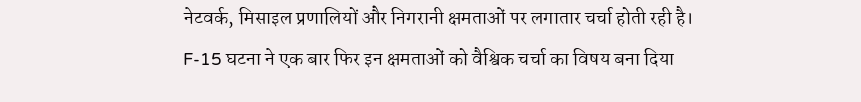नेटवर्क, मिसाइल प्रणालियों और निगरानी क्षमताओं पर लगातार चर्चा होती रही है।
F-15 घटना ने एक बार फिर इन क्षमताओं को वैश्विक चर्चा का विषय बना दिया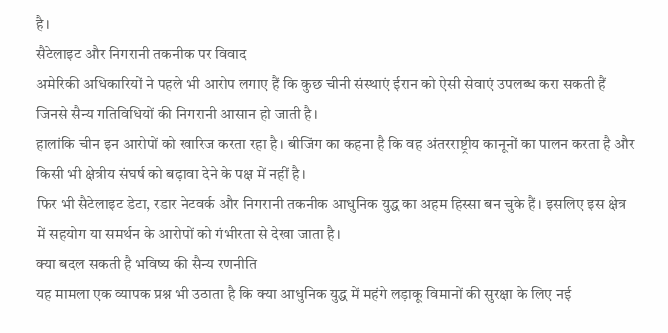है।
सैटेलाइट और निगरानी तकनीक पर विवाद
अमेरिकी अधिकारियों ने पहले भी आरोप लगाए हैं कि कुछ चीनी संस्थाएं ईरान को ऐसी सेवाएं उपलब्ध करा सकती हैं जिनसे सैन्य गतिविधियों की निगरानी आसान हो जाती है।
हालांकि चीन इन आरोपों को खारिज करता रहा है। बीजिंग का कहना है कि वह अंतरराष्ट्रीय कानूनों का पालन करता है और किसी भी क्षेत्रीय संघर्ष को बढ़ावा देने के पक्ष में नहीं है।
फिर भी सैटेलाइट डेटा, रडार नेटवर्क और निगरानी तकनीक आधुनिक युद्ध का अहम हिस्सा बन चुके हैं। इसलिए इस क्षेत्र में सहयोग या समर्थन के आरोपों को गंभीरता से देखा जाता है।
क्या बदल सकती है भविष्य की सैन्य रणनीति
यह मामला एक व्यापक प्रश्न भी उठाता है कि क्या आधुनिक युद्ध में महंगे लड़ाकू विमानों की सुरक्षा के लिए नई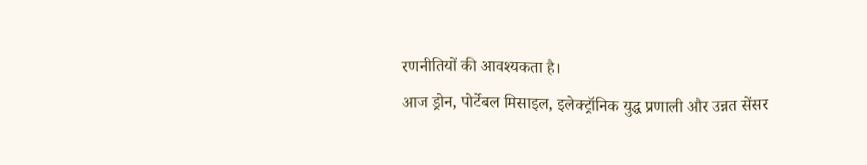रणनीतियों की आवश्यकता है।
आज ड्रोन, पोर्टेबल मिसाइल, इलेक्ट्रॉनिक युद्ध प्रणाली और उन्नत सेंसर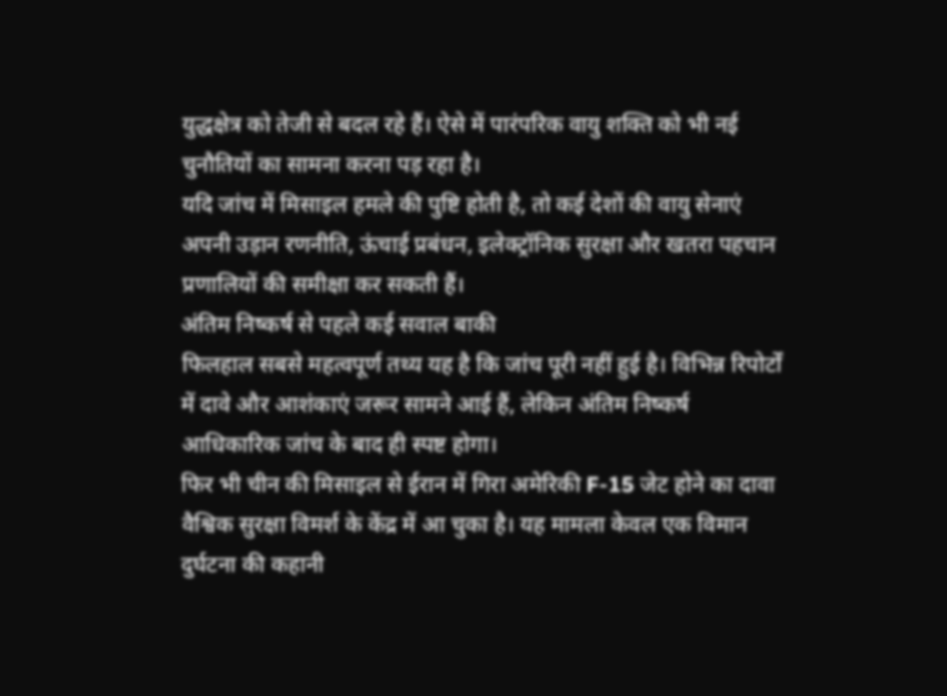युद्धक्षेत्र को तेजी से बदल रहे हैं। ऐसे में पारंपरिक वायु शक्ति को भी नई चुनौतियों का सामना करना पड़ रहा है।
यदि जांच में मिसाइल हमले की पुष्टि होती है, तो कई देशों की वायु सेनाएं अपनी उड़ान रणनीति, ऊंचाई प्रबंधन, इलेक्ट्रॉनिक सुरक्षा और खतरा पहचान प्रणालियों की समीक्षा कर सकती हैं।
अंतिम निष्कर्ष से पहले कई सवाल बाकी
फिलहाल सबसे महत्वपूर्ण तथ्य यह है कि जांच पूरी नहीं हुई है। विभिन्न रिपोर्टों में दावे और आशंकाएं जरूर सामने आई हैं, लेकिन अंतिम निष्कर्ष आधिकारिक जांच के बाद ही स्पष्ट होगा।
फिर भी चीन की मिसाइल से ईरान में गिरा अमेरिकी F-15 जेट होने का दावा वैश्विक सुरक्षा विमर्श के केंद्र में आ चुका है। यह मामला केवल एक विमान दुर्घटना की कहानी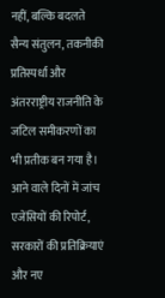नहीं, बल्कि बदलते सैन्य संतुलन, तकनीकी प्रतिस्पर्धा और अंतरराष्ट्रीय राजनीति के जटिल समीकरणों का भी प्रतीक बन गया है।
आने वाले दिनों में जांच एजेंसियों की रिपोर्ट, सरकारों की प्रतिक्रियाएं और नए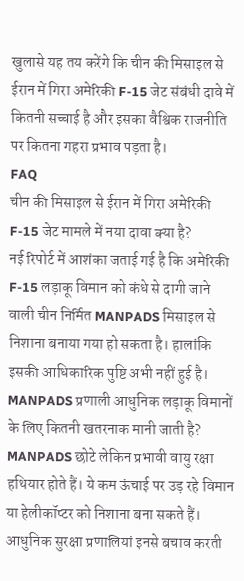खुलासे यह तय करेंगे कि चीन की मिसाइल से ईरान में गिरा अमेरिकी F-15 जेट संबंधी दावे में कितनी सच्चाई है और इसका वैश्विक राजनीति पर कितना गहरा प्रभाव पड़ता है।
FAQ
चीन की मिसाइल से ईरान में गिरा अमेरिकी F-15 जेट मामले में नया दावा क्या है?
नई रिपोर्ट में आशंका जताई गई है कि अमेरिकी F-15 लड़ाकू विमान को कंधे से दागी जाने वाली चीन निर्मित MANPADS मिसाइल से निशाना बनाया गया हो सकता है। हालांकि इसकी आधिकारिक पुष्टि अभी नहीं हुई है।
MANPADS प्रणाली आधुनिक लड़ाकू विमानों के लिए कितनी खतरनाक मानी जाती है?
MANPADS छोटे लेकिन प्रभावी वायु रक्षा हथियार होते हैं। ये कम ऊंचाई पर उड़ रहे विमान या हेलीकॉप्टर को निशाना बना सकते हैं। आधुनिक सुरक्षा प्रणालियां इनसे बचाव करती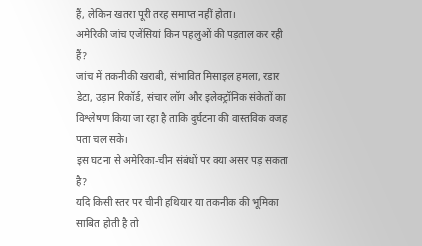हैं, लेकिन खतरा पूरी तरह समाप्त नहीं होता।
अमेरिकी जांच एजेंसियां किन पहलुओं की पड़ताल कर रही हैं?
जांच में तकनीकी खराबी, संभावित मिसाइल हमला, रडार डेटा, उड़ान रिकॉर्ड, संचार लॉग और इलेक्ट्रॉनिक संकेतों का विश्लेषण किया जा रहा है ताकि दुर्घटना की वास्तविक वजह पता चल सके।
इस घटना से अमेरिका-चीन संबंधों पर क्या असर पड़ सकता है?
यदि किसी स्तर पर चीनी हथियार या तकनीक की भूमिका साबित होती है तो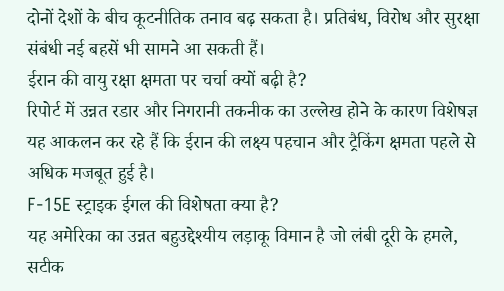दोनों देशों के बीच कूटनीतिक तनाव बढ़ सकता है। प्रतिबंध, विरोध और सुरक्षा संबंधी नई बहसें भी सामने आ सकती हैं।
ईरान की वायु रक्षा क्षमता पर चर्चा क्यों बढ़ी है?
रिपोर्ट में उन्नत रडार और निगरानी तकनीक का उल्लेख होने के कारण विशेषज्ञ यह आकलन कर रहे हैं कि ईरान की लक्ष्य पहचान और ट्रैकिंग क्षमता पहले से अधिक मजबूत हुई है।
F-15E स्ट्राइक ईगल की विशेषता क्या है?
यह अमेरिका का उन्नत बहुउद्देश्यीय लड़ाकू विमान है जो लंबी दूरी के हमले, सटीक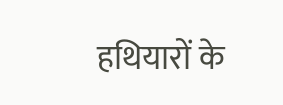हथियारों के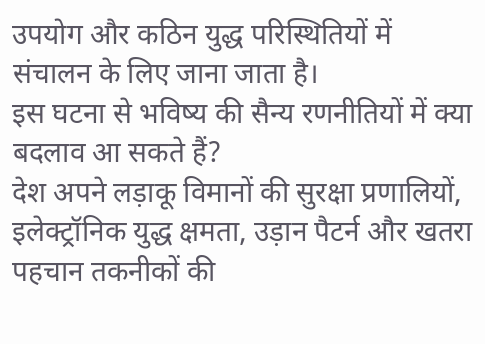उपयोग और कठिन युद्ध परिस्थितियों में संचालन के लिए जाना जाता है।
इस घटना से भविष्य की सैन्य रणनीतियों में क्या बदलाव आ सकते हैं?
देश अपने लड़ाकू विमानों की सुरक्षा प्रणालियों, इलेक्ट्रॉनिक युद्ध क्षमता, उड़ान पैटर्न और खतरा पहचान तकनीकों की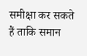समीक्षा कर सकते हैं ताकि समान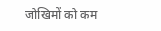जोखिमों को कम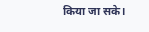किया जा सके।